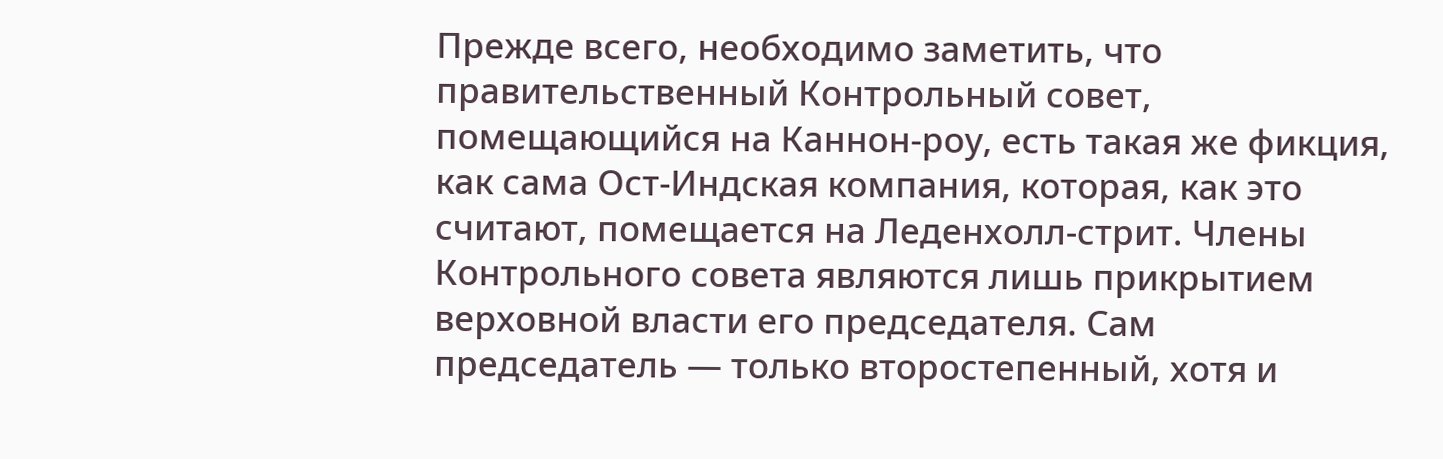Прежде всего, необходимо заметить, что правительственный Контрольный совет, помещающийся на Каннон-роу, есть такая же фикция, как сама Ост-Индская компания, которая, как это считают, помещается на Леденхолл-стрит. Члены Контрольного совета являются лишь прикрытием верховной власти его председателя. Сам председатель — только второстепенный, хотя и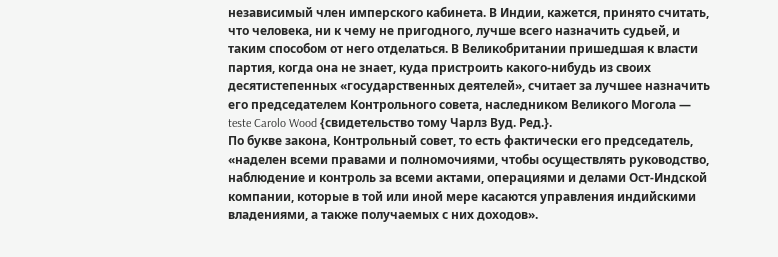независимый член имперского кабинета. В Индии, кажется, принято считать, что человека, ни к чему не пригодного, лучше всего назначить судьей, и таким способом от него отделаться. В Великобритании пришедшая к власти партия, когда она не знает, куда пристроить какого-нибудь из своих десятистепенных «государственных деятелей», считает за лучшее назначить его председателем Контрольного совета, наследником Великого Могола — teste Carolo Wood {свидетельство тому Чарлз Вуд. Ред.}.
По букве закона, Контрольный совет, то есть фактически его председатель,
«наделен всеми правами и полномочиями, чтобы осуществлять руководство, наблюдение и контроль за всеми актами, операциями и делами Ост-Индской компании, которые в той или иной мере касаются управления индийскими владениями, а также получаемых с них доходов».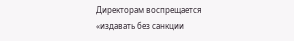Директорам воспрещается
«издавать без санкции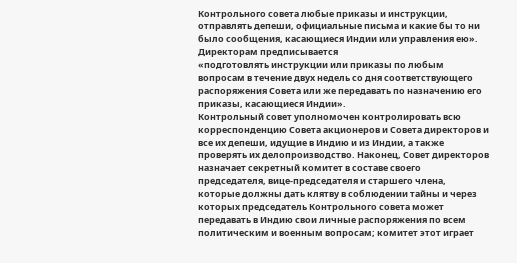Контрольного совета любые приказы и инструкции, отправлять депеши, официальные письма и какие бы то ни было сообщения, касающиеся Индии или управления ею».
Директорам предписывается
«подготовлять инструкции или приказы по любым вопросам в течение двух недель со дня соответствующего распоряжения Совета или же передавать по назначению его приказы, касающиеся Индии».
Контрольный совет уполномочен контролировать всю корреспонденцию Совета акционеров и Совета директоров и все их депеши, идущие в Индию и из Индии, а также проверять их делопроизводство. Наконец, Совет директоров назначает секретный комитет в составе своего председателя, вице-председателя и старшего члена, которые должны дать клятву в соблюдении тайны и через которых председатель Контрольного совета может передавать в Индию свои личные распоряжения по всем политическим и военным вопросам; комитет этот играет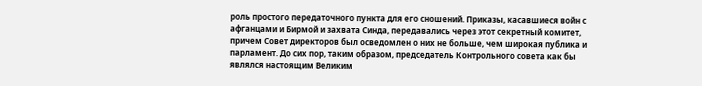роль простого передаточного пункта для его сношений. Приказы, касавшиеся войн с афганцами и Бирмой и захвата Синда, передавались через этот секретный комитет, причем Совет директоров был осведомлен о них не больше, чем широкая публика и парламент. До сих пор, таким образом, председатель Контрольного совета как бы являлся настоящим Великим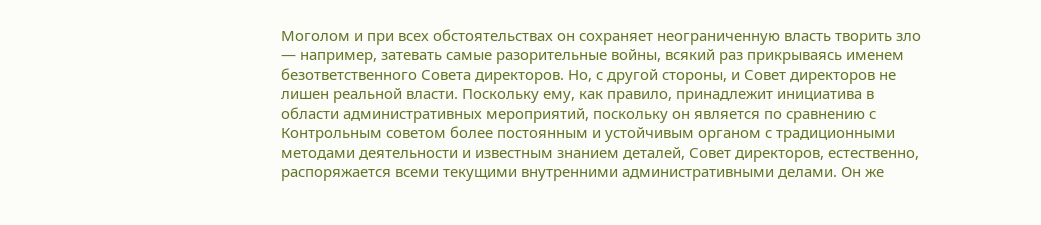Моголом и при всех обстоятельствах он сохраняет неограниченную власть творить зло — например, затевать самые разорительные войны, всякий раз прикрываясь именем безответственного Совета директоров. Но, с другой стороны, и Совет директоров не лишен реальной власти. Поскольку ему, как правило, принадлежит инициатива в области административных мероприятий, поскольку он является по сравнению с Контрольным советом более постоянным и устойчивым органом с традиционными методами деятельности и известным знанием деталей, Совет директоров, естественно, распоряжается всеми текущими внутренними административными делами. Он же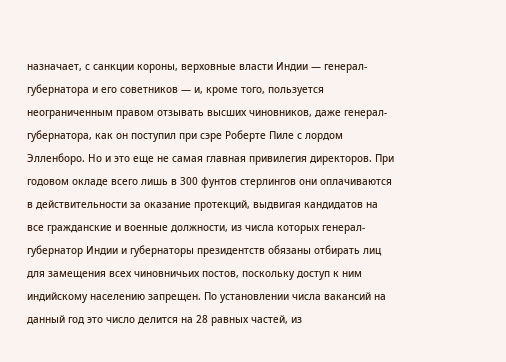назначает, с санкции короны, верховные власти Индии — генерал-губернатора и его советников — и, кроме того, пользуется неограниченным правом отзывать высших чиновников, даже генерал-губернатора, как он поступил при сэре Роберте Пиле с лордом Элленборо. Но и это еще не самая главная привилегия директоров. При годовом окладе всего лишь в 300 фунтов стерлингов они оплачиваются в действительности за оказание протекций, выдвигая кандидатов на все гражданские и военные должности, из числа которых генерал-губернатор Индии и губернаторы президентств обязаны отбирать лиц для замещения всех чиновничьих постов, поскольку доступ к ним индийскому населению запрещен. По установлении числа вакансий на данный год это число делится на 28 равных частей, из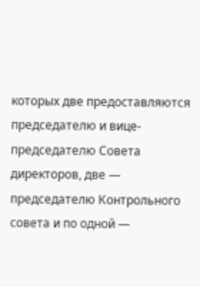которых две предоставляются председателю и вице-председателю Совета директоров, две — председателю Контрольного совета и по одной —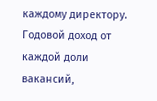каждому директору. Годовой доход от каждой доли вакансий,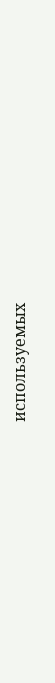используемых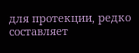для протекции, редко составляет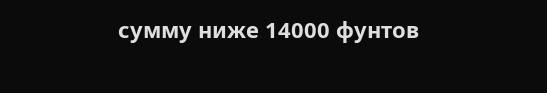сумму ниже 14000 фунтов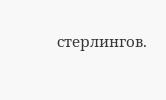стерлингов.